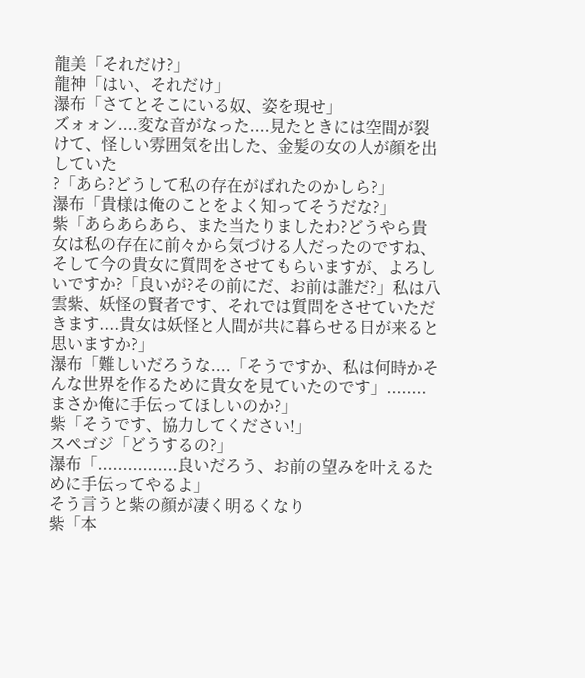龍美「それだけ?」
龍神「はい、それだけ」
瀑布「さてとそこにいる奴、姿を現せ」
ズォォン....変な音がなった....見たときには空間が裂けて、怪しい雰囲気を出した、金髪の女の人が顔を出していた
?「あら?どうして私の存在がばれたのかしら?」
瀑布「貴様は俺のことをよく知ってそうだな?」
紫「あらあらあら、また当たりましたわ?どうやら貴女は私の存在に前々から気づける人だったのですね、そして今の貴女に質問をさせてもらいますが、よろしいですか?「良いが?その前にだ、お前は誰だ?」私は八雲紫、妖怪の賢者です、それでは質問をさせていただきます....貴女は妖怪と人間が共に暮らせる日が来ると思いますか?」
瀑布「難しいだろうな....「そうですか、私は何時かそんな世界を作るために貴女を見ていたのです」........まさか俺に手伝ってほしいのか?」
紫「そうです、協力してください!」
スペゴジ「どうするの?」
瀑布「................良いだろう、お前の望みを叶えるために手伝ってやるよ」
そう言うと紫の顔が凄く明るくなり
紫「本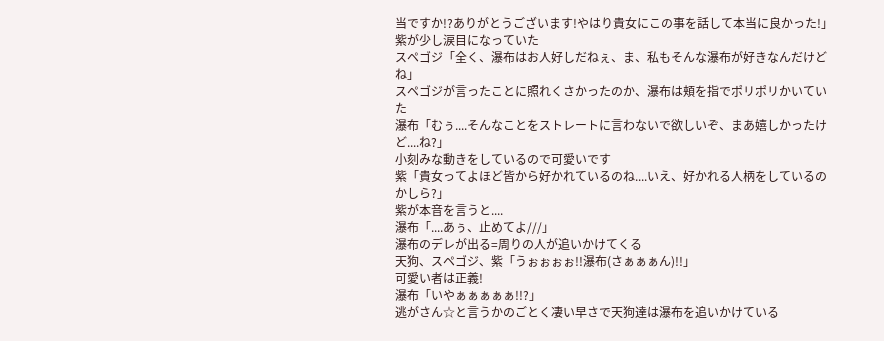当ですか!?ありがとうございます!やはり貴女にこの事を話して本当に良かった!」
紫が少し涙目になっていた
スペゴジ「全く、瀑布はお人好しだねぇ、ま、私もそんな瀑布が好きなんだけどね」
スペゴジが言ったことに照れくさかったのか、瀑布は頬を指でポリポリかいていた
瀑布「むぅ....そんなことをストレートに言わないで欲しいぞ、まあ嬉しかったけど....ね?」
小刻みな動きをしているので可愛いです
紫「貴女ってよほど皆から好かれているのね....いえ、好かれる人柄をしているのかしら?」
紫が本音を言うと....
瀑布「....あぅ、止めてよ///」
瀑布のデレが出る=周りの人が追いかけてくる
天狗、スペゴジ、紫「うぉぉぉぉ!!瀑布(さぁぁぁん)!!」
可愛い者は正義!
瀑布「いやぁぁぁぁぁ!!?」
逃がさん☆と言うかのごとく凄い早さで天狗達は瀑布を追いかけている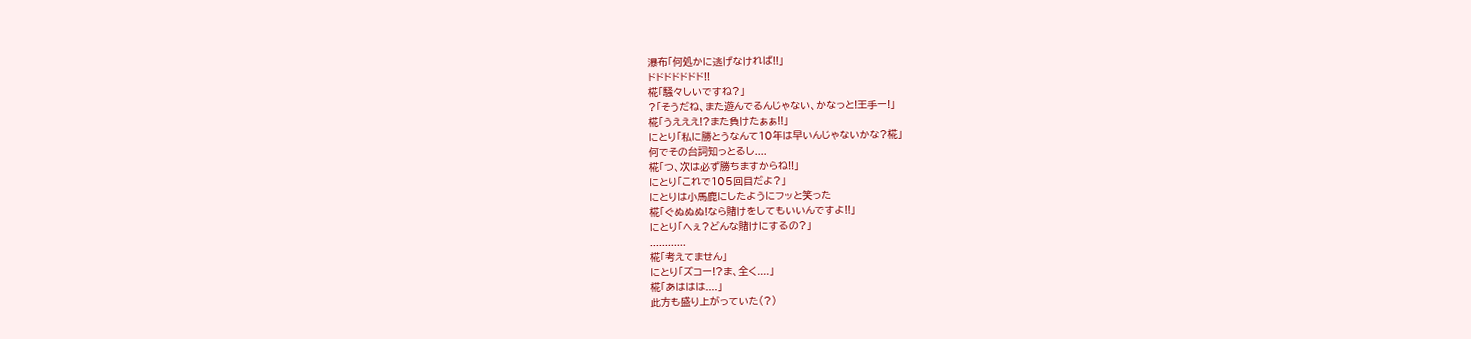瀑布「何処かに逃げなければ!!」
ドドドドドドド!!
椛「騒々しいですね?」
?「そうだね、また遊んでるんじゃない、かなっと!王手ー!」
椛「うえええ!?また負けたぁぁ!!」
にとり「私に勝とうなんて10年は早いんじゃないかな?椛」
何でその台詞知っとるし....
椛「つ、次は必ず勝ちますからね!!」
にとり「これで105回目だよ?」
にとりは小馬鹿にしたようにフッと笑った
椛「ぐぬぬぬ!なら賭けをしてもいいんですよ!!」
にとり「へぇ?どんな賭けにするの?」
............
椛「考えてません」
にとり「ズコー!?ま、全く....」
椛「あははは....」
此方も盛り上がっていた(?)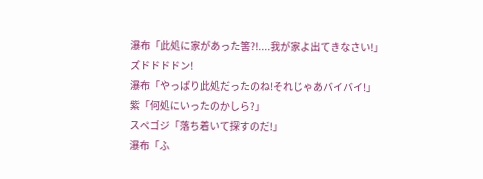瀑布「此処に家があった筈?!....我が家よ出てきなさい!」
ズドドドドン!
瀑布「やっぱり此処だったのね!それじゃあバイバイ!」
紫「何処にいったのかしら?」
スペゴジ「落ち着いて探すのだ!」
瀑布「ふ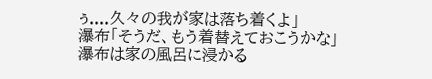ぅ....久々の我が家は落ち着くよ」
瀑布「そうだ、もう着替えておこうかな」
瀑布は家の風呂に浸かる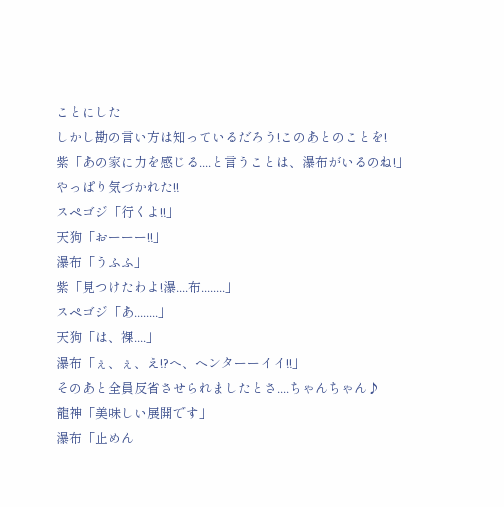ことにした
しかし勘の言い方は知っているだろう!このあとのことを!
紫「あの家に力を感じる....と言うことは、瀑布がいるのね!」
やっぱり気づかれた!!
スペゴジ「行くよ!!」
天狗「おーーー!!」
瀑布「うふふ」
紫「見つけたわよ!瀑....布........」
スペゴジ「あ........」
天狗「は、裸....」
瀑布「ぇ、ぇ、え!?へ、ヘンターーイイ!!」
そのあと全員反省させられましたとさ....ちゃんちゃん♪
龍神「美味しい展開です」
瀑布「止めん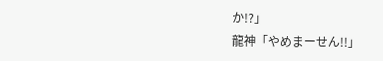か!?」
龍神「やめまーせん!!」